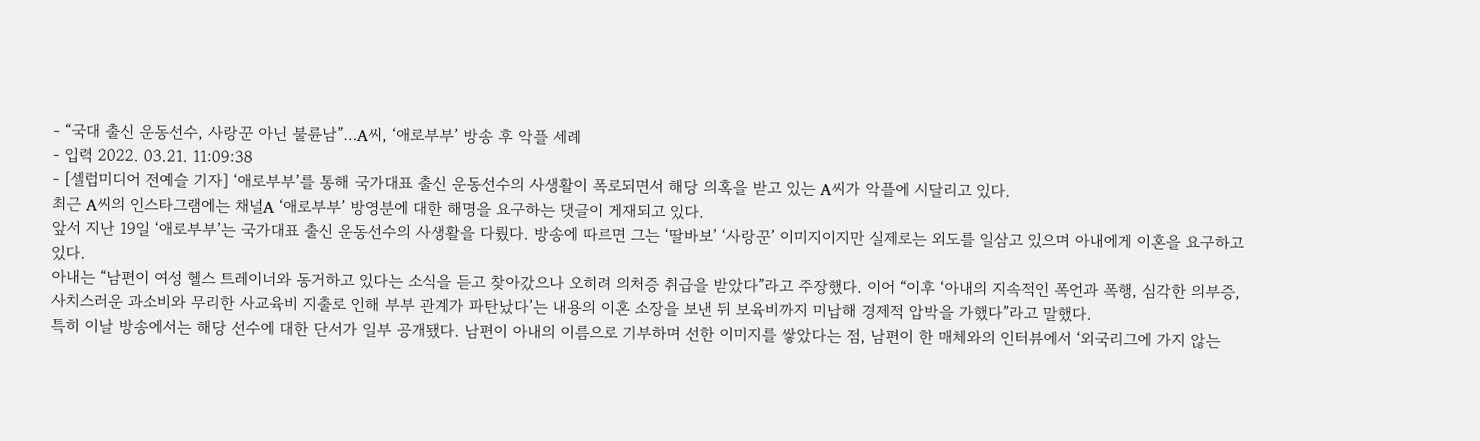- “국대 출신 운동선수, 사랑꾼 아닌 불륜남”…A씨, ‘애로부부’ 방송 후 악플 세례
- 입력 2022. 03.21. 11:09:38
- [셀럽미디어 전예슬 기자] ‘애로부부’를 통해 국가대표 출신 운동선수의 사생활이 폭로되면서 해당 의혹을 받고 있는 A씨가 악플에 시달리고 있다.
최근 A씨의 인스타그램에는 채널A ‘애로부부’ 방영분에 대한 해명을 요구하는 댓글이 게재되고 있다.
앞서 지난 19일 ‘애로부부’는 국가대표 출신 운동선수의 사생활을 다뤘다. 방송에 따르면 그는 ‘딸바보’ ‘사랑꾼’ 이미지이지만 실제로는 외도를 일삼고 있으며 아내에게 이혼을 요구하고 있다.
아내는 “남편이 여성 헬스 트레이너와 동거하고 있다는 소식을 듣고 찾아갔으나 오히려 의처증 취급을 받았다”라고 주장했다. 이어 “이후 ‘아내의 지속적인 폭언과 폭행, 심각한 의부증, 사치스러운 과소비와 무리한 사교육비 지출로 인해 부부 관계가 파탄났다’는 내용의 이혼 소장을 보낸 뒤 보육비까지 미납해 경제적 압박을 가했다”라고 말했다.
특히 이날 방송에서는 해당 선수에 대한 단서가 일부 공개됐다. 남편이 아내의 이름으로 기부하며 선한 이미지를 쌓았다는 점, 남편이 한 매체와의 인터뷰에서 ‘외국리그에 가지 않는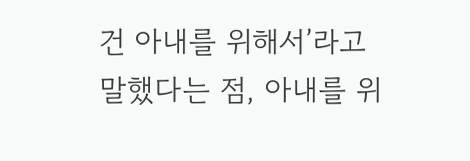건 아내를 위해서’라고 말했다는 점, 아내를 위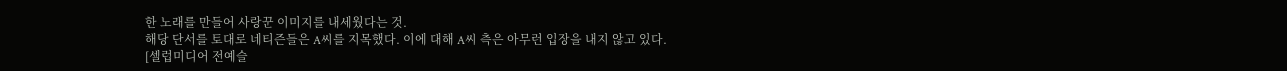한 노래를 만들어 사랑꾼 이미지를 내세웠다는 것.
해당 단서를 토대로 네티즌들은 A씨를 지목했다. 이에 대해 A씨 측은 아무런 입장을 내지 않고 있다.
[셀럽미디어 전예슬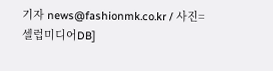기자 news@fashionmk.co.kr / 사진=셀럽미디어DB]